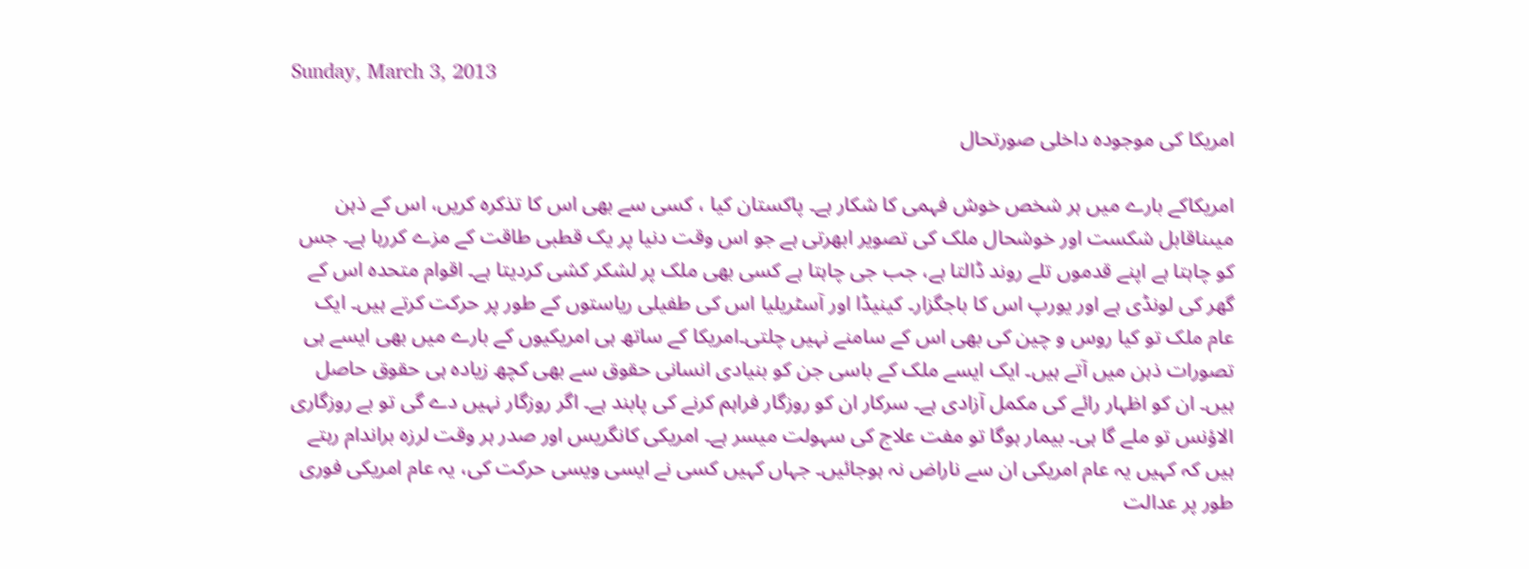Sunday, March 3, 2013

امریکا کی موجودہ داخلی صورتحال

امریکاکے بارے میں ہر شخص خوش فہمی کا شکار ہے۔ پاکستان کیا ، کسی سے بھی اس کا تذکرہ کریں، اس کے ذہن میںناقابل شکست اور خوشحال ملک کی تصویر ابھرتی ہے جو اس وقت دنیا پر یک قطبی طاقت کے مزے کررہا ہے۔ جس کو چاہتا ہے اپنے قدموں تلے روند ڈالتا ہے، جب جی چاہتا ہے کسی بھی ملک پر لشکر کشی کردیتا ہے۔ اقوام متحدہ اس کے گھر کی لونڈی ہے اور یورپ اس کا باجگزار۔ کینیڈا اور آسٹریلیا اس کی طفیلی ریاستوں کے طور پر حرکت کرتے ہیں۔ ایک عام ملک تو کیا روس و چین کی بھی اس کے سامنے نہیں چلتی۔امریکا کے ساتھ ہی امریکیوں کے بارے میں بھی ایسے ہی تصورات ذہن میں آتے ہیں۔ ایک ایسے ملک کے باسی جن کو بنیادی انسانی حقوق سے بھی کچھ زیادہ ہی حقوق حاصل ہیں۔ ان کو اظہار رائے کی مکمل آزادی ہے۔ سرکار ان کو روزگار فراہم کرنے کی پابند ہے۔ اگر روزگار نہیں دے گی تو بے روزگاری الاؤنس تو ملے گا ہی۔ بیمار ہوگا تو مفت علاج کی سہولت میسر ہے۔ امریکی کانگریس اور صدر ہر وقت لرزہ براندام رہتے ہیں کہ کہیں یہ عام امریکی ان سے ناراض نہ ہوجائیں۔ جہاں کہیں کسی نے ایسی ویسی حرکت کی، یہ عام امریکی فوری طور پر عدالت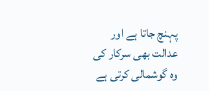پہنچ جاتا ہے اور عدالت بھی سرکار کی وہ گوشمالی کرتی ہے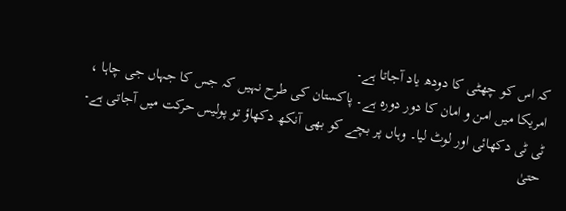کہ اس کو چھٹی کا دودھ یاد آجاتا ہے۔
امریکا میں امن و امان کا دور دورہ ہے۔ پاکستان کی طرح نہیں کہ جس کا جہاں جی چاہا ، ٹی ٹی دکھائی اور لوٹ لیا۔ وہاں پر بچے کو بھی آنکھ دکھاؤ تو پولیس حرکت میں آجاتی ہے۔ حتیٰ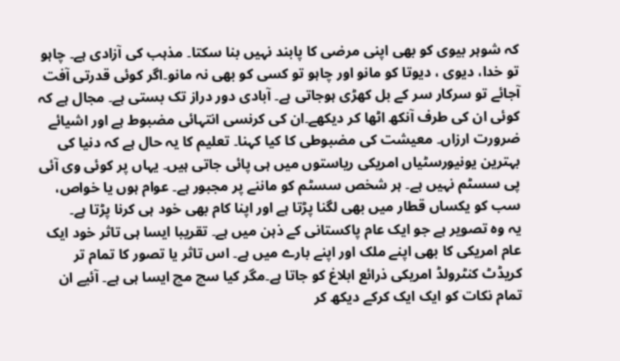کہ شوہر بیوی کو بھی اپنی مرضی کا پابند نہیں بنا سکتا۔ مذہب کی آزادی ہے۔ چاہو تو خدا، دیوی ، دیوتا کو مانو اور چاہو تو کسی کو بھی نہ مانو۔اگر کوئی قدرتی آفت آجائے تو سرکار سر کے بل کھڑی ہوجاتی ہے۔ آبادی دور دراز تک بستی ہے۔ مجال ہے کہ کوئی ان کی طرف آنکھ اٹھا کر دیکھے۔ان کی کرنسی انتہائی مضبوط ہے اور اشیائے ضرورت ارزاں۔ معیشت کی مضبوطی کا کیا کہنا۔ تعلیم کا یہ حال ہے کہ دنیا کی بہترین یونیورسٹیاں امریکی ریاستوں میں ہی پائی جاتی ہیں۔ یہاں پر کوئی وی آئی پی سسٹم نہیں ہے۔ ہر شخص سسٹم کو ماننے پر مجبور ہے۔ عوام ہوں یا خواص، سب کو یکساں قطار میں بھی لگنا پڑتا ہے اور اپنا کام بھی خود ہی کرنا پڑتا ہے۔
یہ وہ تصویر ہے جو ایک عام پاکستانی کے ذہن میں ہے۔ تقریبا ایسا ہی تاثر خود ایک عام امریکی کا بھی اپنے ملک اور اپنے بارے میں ہے۔ اس تاثر یا تصور کا تمام تر کریڈٹ کنٹرولڈ امریکی ذرائع ابلاغ کو جاتا ہے۔مگر کیا سچ مچ ایسا ہی ہے۔ آئیے ان تمام نکات کو ایک ایک کرکے دیکھ کر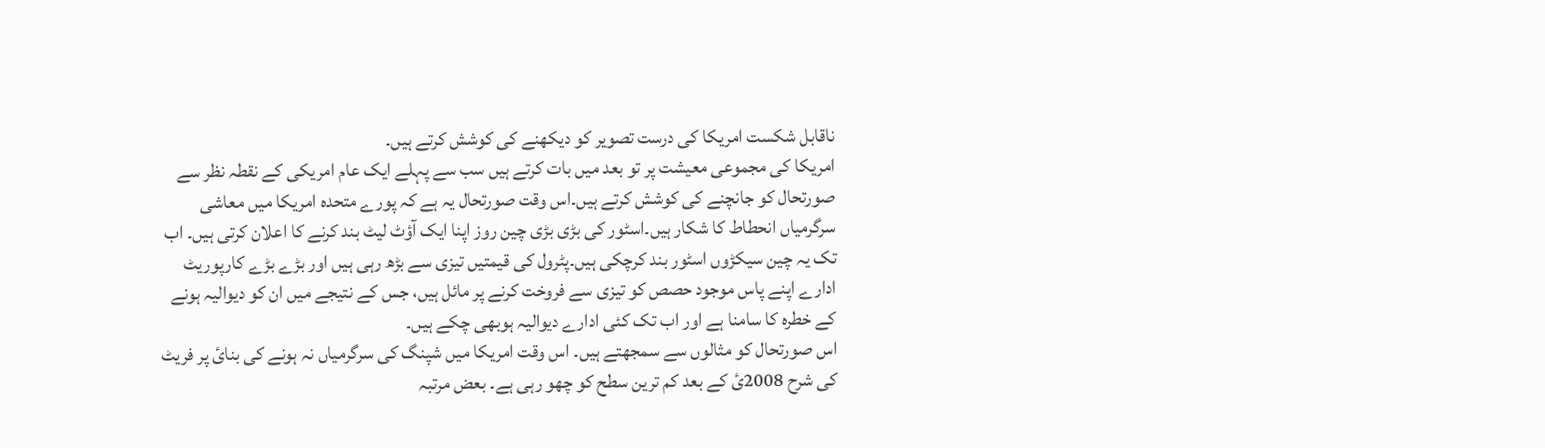ناقابل شکست امریکا کی درست تصویر کو دیکھنے کی کوشش کرتے ہیں۔
امریکا کی مجموعی معیشت پر تو بعد میں بات کرتے ہیں سب سے پہلے ایک عام امریکی کے نقطہ نظر سے صورتحال کو جانچنے کی کوشش کرتے ہیں۔اس وقت صورتحال یہ ہے کہ پورے متحدہ امریکا میں معاشی سرگرمیاں انحطاط کا شکار ہیں۔اسٹور کی بڑی بڑی چین روز اپنا ایک آؤٹ لیٹ بند کرنے کا اعلان کرتی ہیں۔ اب تک یہ چین سیکڑوں اسٹور بند کرچکی ہیں۔پٹرول کی قیمتیں تیزی سے بڑھ رہی ہیں اور بڑے بڑے کارپوریٹ ادارے اپنے پاس موجود حصص کو تیزی سے فروخت کرنے پر مائل ہیں، جس کے نتیجے میں ان کو دیوالیہ ہونے کے خطرہ کا سامنا ہے اور اب تک کئی ادارے دیوالیہ ہوبھی چکے ہیں۔
اس صورتحال کو مثالوں سے سمجھتے ہیں۔ اس وقت امریکا میں شپنگ کی سرگرمیاں نہ ہونے کی بنائ پر فریٹ کی شرح 2008ئ کے بعد کم ترین سطح کو چھو رہی ہے۔ بعض مرتبہ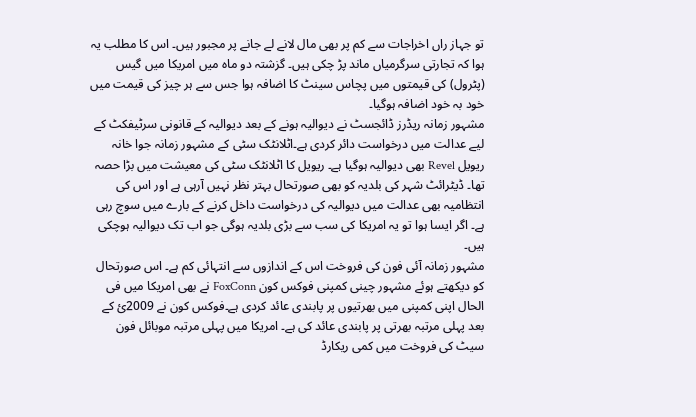تو جہاز راں اخراجات سے کم پر بھی مال لانے لے جانے پر مجبور ہیں۔ اس کا مطلب یہ ہوا کہ تجارتی سرگرمیاں ماند پڑ چکی ہیں۔ گزشتہ دو ماہ میں امریکا میں گیس (پٹرول) کی قیمتوں میں پچاس سینٹ کا اضافہ ہوا جس سے ہر چیز کی قیمت میں خود بہ خود اضافہ ہوگیا۔
مشہور زمانہ ریڈرز ڈائجسٹ نے دیوالیہ ہونے کے بعد دیوالیہ کے قانونی سرٹیفکٹ کے لیے عدالت میں درخواست دائر کردی ہے۔اٹلانٹک سٹی کے مشہور زمانہ جوا خانہ ریویل Revel بھی دیوالیہ ہوگیا ہے۔ ریویل کا اٹلانٹک سٹی کی معیشت میں بڑا حصہ تھا۔ ڈیٹرائٹ شہر کی بلدیہ کو بھی صورتحال بہتر نظر نہیں آرہی ہے اور اس کی انتظامیہ بھی عدالت میں دیوالیہ کی درخواست داخل کرنے کے بارے میں سوچ رہی ہے۔ اگر ایسا ہوا تو یہ امریکا کی سب سے بڑی بلدیہ ہوگی جو اب تک دیوالیہ ہوچکی ہیں۔
مشہور زمانہ آئی فون کی فروخت اس کے اندازوں سے انتہائی کم ہے۔ اس صورتحال کو دیکھتے ہوئے مشہور چینی کمپنی فوکس کون FoxConn نے بھی امریکا میں فی الحال اپنی کمپنی میں بھرتیوں پر پابندی عائد کردی ہے۔فوکس کون نے 2009ئ کے بعد پہلی مرتبہ بھرتی پر پابندی عائد کی ہے۔ امریکا میں پہلی مرتبہ موبائل فون سیٹ کی فروخت میں کمی ریکارڈ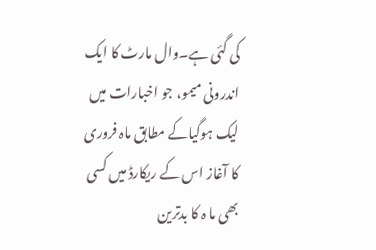کی گئی ہے۔وال مارٹ کا ایک اندرونی میمو، جو اخبارات میں لیک ہوگیاکے مطابق ماہ فروری کا آغاز اس کے ریکارڈ میں کسی بھی ما ہ کا بدترین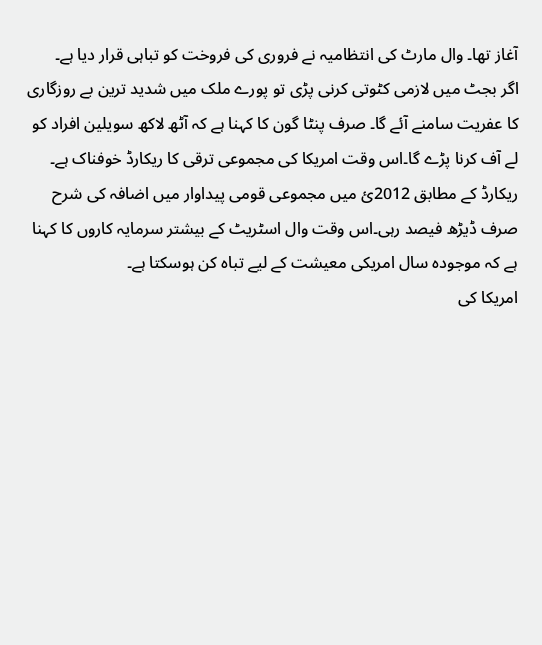آغاز تھا۔ وال مارٹ کی انتظامیہ نے فروری کی فروخت کو تباہی قرار دیا ہے۔
اگر بجٹ میں لازمی کٹوتی کرنی پڑی تو پورے ملک میں شدید ترین بے روزگاری کا عفریت سامنے آئے گا۔ صرف پنٹا گون کا کہنا ہے کہ آٹھ لاکھ سویلین افراد کو لے آف کرنا پڑے گا۔اس وقت امریکا کی مجموعی ترقی کا ریکارڈ خوفناک ہے۔ ریکارڈ کے مطابق 2012ئ میں مجموعی قومی پیداوار میں اضافہ کی شرح صرف ڈیڑھ فیصد رہی۔اس وقت وال اسٹریٹ کے بیشتر سرمایہ کاروں کا کہنا ہے کہ موجودہ سال امریکی معیشت کے لیے تباہ کن ہوسکتا ہے۔
امریکا کی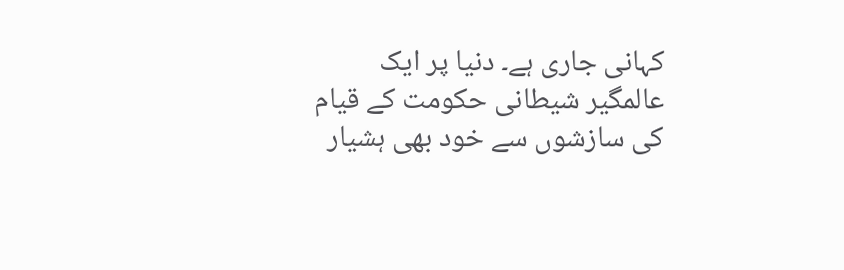کہانی جاری ہے۔ دنیا پر ایک عالمگیر شیطانی حکومت کے قیام کی سازشوں سے خود بھی ہشیار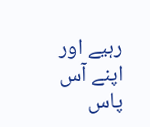رہیے اور اپنے آس پاس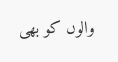والوں کو بھی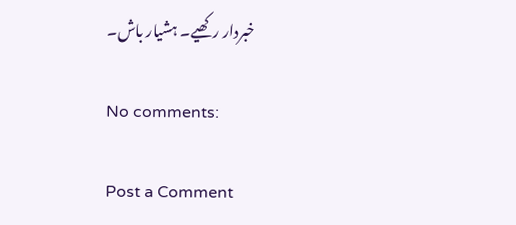خبردار رکھیے۔ ہشیار باش۔

No comments:

Post a Comment